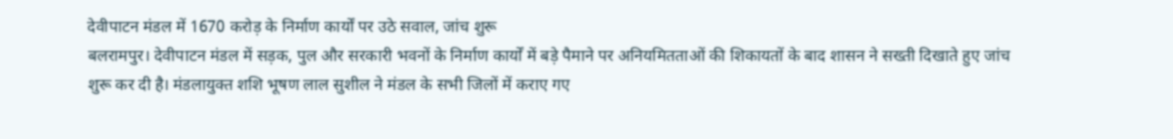देवीपाटन मंडल में 1670 करोड़ के निर्माण कार्यों पर उठे सवाल, जांच शुरू
बलरामपुर। देवीपाटन मंडल में सड़क, पुल और सरकारी भवनों के निर्माण कार्यों में बड़े पैमाने पर अनियमितताओं की शिकायतों के बाद शासन ने सख्ती दिखाते हुए जांच शुरू कर दी है। मंडलायुक्त शशि भूषण लाल सुशील ने मंडल के सभी जिलों में कराए गए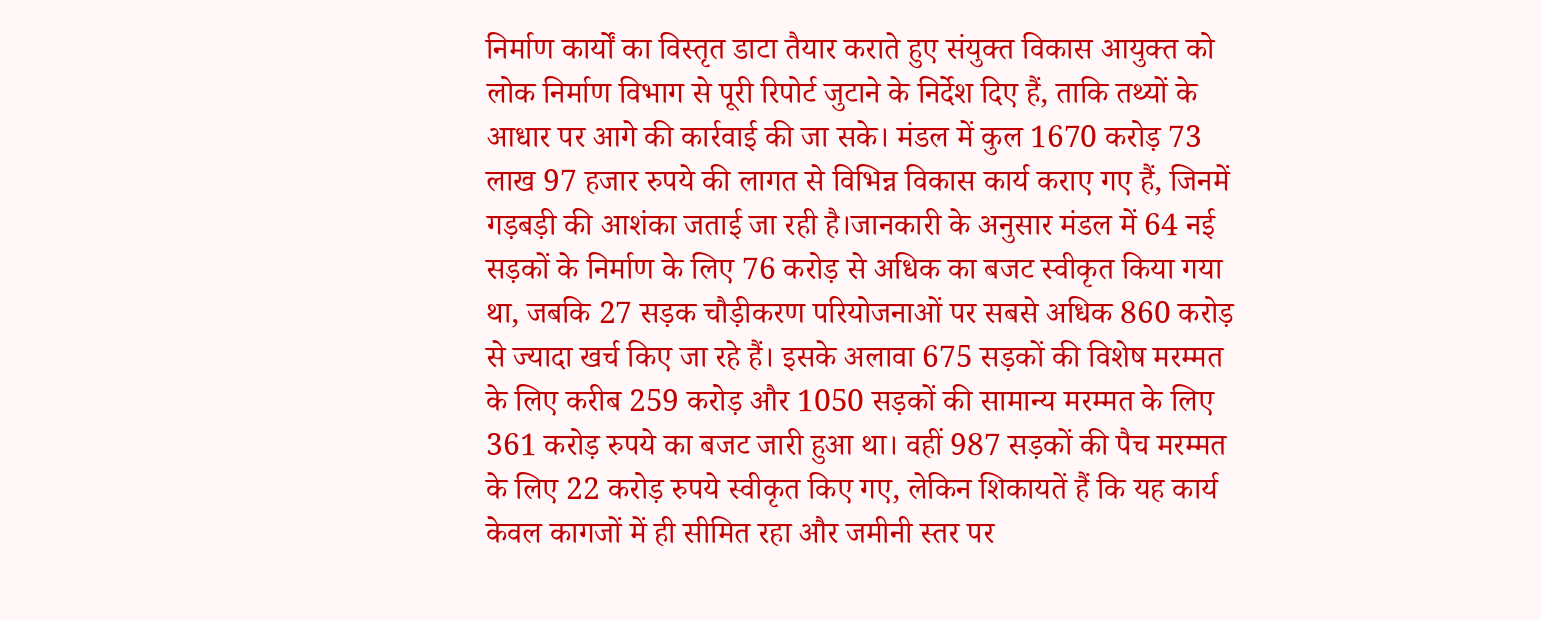निर्माण कार्यों का विस्तृत डाटा तैयार कराते हुए संयुक्त विकास आयुक्त को लोक निर्माण विभाग से पूरी रिपोर्ट जुटाने के निर्देश दिए हैं, ताकि तथ्यों के आधार पर आगे की कार्रवाई की जा सके। मंडल में कुल 1670 करोड़ 73 लाख 97 हजार रुपये की लागत से विभिन्न विकास कार्य कराए गए हैं, जिनमें गड़बड़ी की आशंका जताई जा रही है।जानकारी के अनुसार मंडल में 64 नई सड़कों के निर्माण के लिए 76 करोड़ से अधिक का बजट स्वीकृत किया गया था, जबकि 27 सड़क चौड़ीकरण परियोजनाओं पर सबसे अधिक 860 करोड़ से ज्यादा खर्च किए जा रहे हैं। इसके अलावा 675 सड़कों की विशेष मरम्मत के लिए करीब 259 करोड़ और 1050 सड़कों की सामान्य मरम्मत के लिए 361 करोड़ रुपये का बजट जारी हुआ था। वहीं 987 सड़कों की पैच मरम्मत के लिए 22 करोड़ रुपये स्वीकृत किए गए, लेकिन शिकायतें हैं कि यह कार्य केवल कागजों में ही सीमित रहा और जमीनी स्तर पर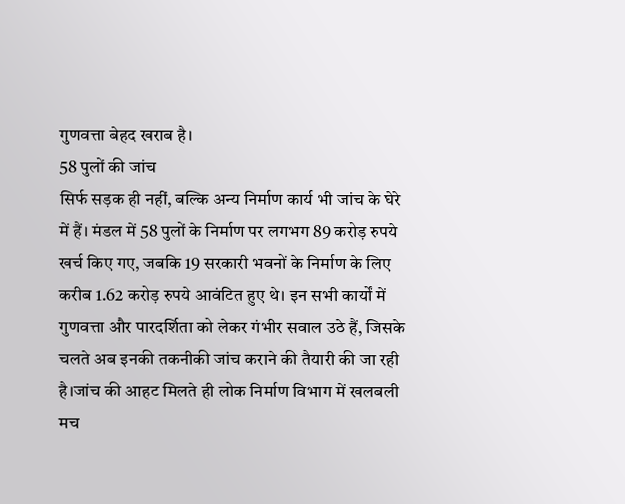गुणवत्ता बेहद खराब है।
58 पुलों की जांच
सिर्फ सड़क ही नहीं, बल्कि अन्य निर्माण कार्य भी जांच के घेरे में हैं। मंडल में 58 पुलों के निर्माण पर लगभग 89 करोड़ रुपये खर्च किए गए, जबकि 19 सरकारी भवनों के निर्माण के लिए करीब 1.62 करोड़ रुपये आवंटित हुए थे। इन सभी कार्यों में गुणवत्ता और पारदर्शिता को लेकर गंभीर सवाल उठे हैं, जिसके चलते अब इनकी तकनीकी जांच कराने की तैयारी की जा रही है।जांच की आहट मिलते ही लोक निर्माण विभाग में खलबली मच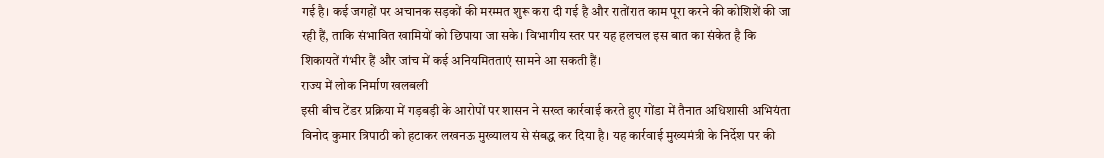गई है। कई जगहों पर अचानक सड़कों की मरम्मत शुरू करा दी गई है और रातोंरात काम पूरा करने की कोशिशें की जा रही हैं, ताकि संभावित खामियों को छिपाया जा सके। विभागीय स्तर पर यह हलचल इस बात का संकेत है कि शिकायतें गंभीर हैं और जांच में कई अनियमितताएं सामने आ सकती हैं।
राज्य में लोक निर्माण खलबली
इसी बीच टेंडर प्रक्रिया में गड़बड़ी के आरोपों पर शासन ने सख्त कार्रवाई करते हुए गोंडा में तैनात अधिशासी अभियंता विनोद कुमार त्रिपाठी को हटाकर लखनऊ मुख्यालय से संबद्ध कर दिया है। यह कार्रवाई मुख्यमंत्री के निर्देश पर की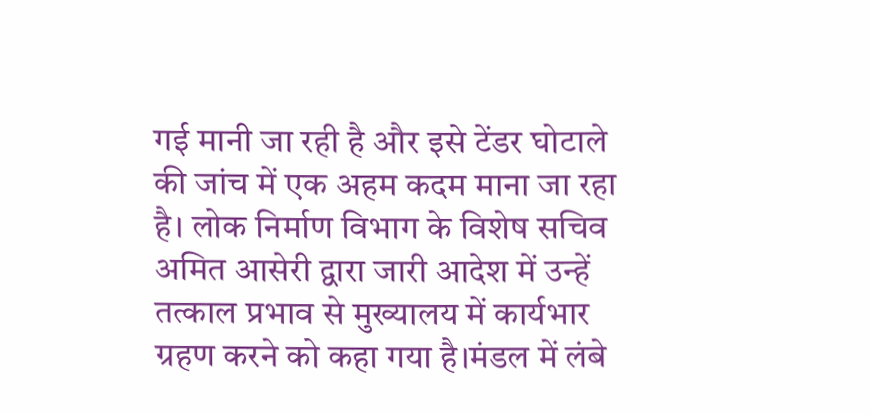गई मानी जा रही है और इसे टेंडर घोटाले की जांच में एक अहम कदम माना जा रहा है। लोक निर्माण विभाग के विशेष सचिव अमित आसेरी द्वारा जारी आदेश में उन्हें तत्काल प्रभाव से मुख्यालय में कार्यभार ग्रहण करने को कहा गया है।मंडल में लंबे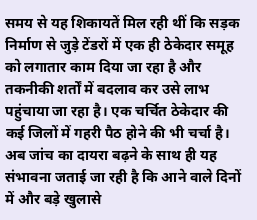समय से यह शिकायतें मिल रही थीं कि सड़क निर्माण से जुड़े टेंडरों में एक ही ठेकेदार समूह को लगातार काम दिया जा रहा है और तकनीकी शर्तों में बदलाव कर उसे लाभ पहुंचाया जा रहा है। एक चर्चित ठेकेदार की कई जिलों में गहरी पैठ होने की भी चर्चा है। अब जांच का दायरा बढ़ने के साथ ही यह संभावना जताई जा रही है कि आने वाले दिनों में और बड़े खुलासे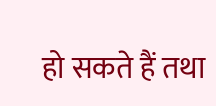हो सकते हैं तथा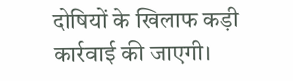दोषियों के खिलाफ कड़ी कार्रवाई की जाएगी।